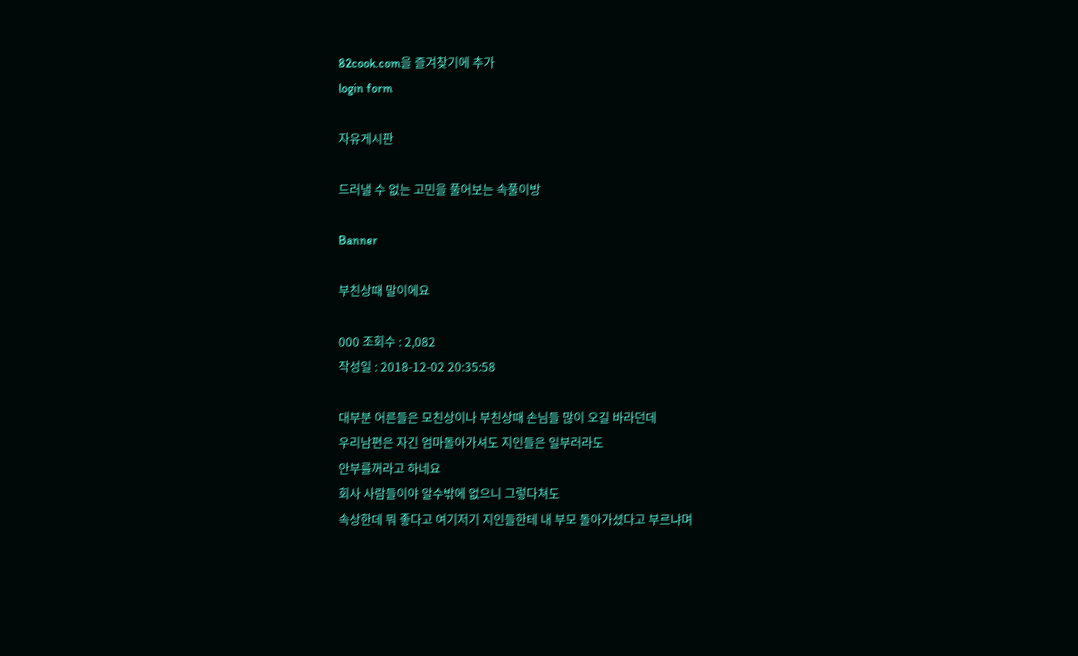82cook.com을 즐겨찾기에 추가
login form

자유게시판

드러낼 수 없는 고민을 풀어보는 속풀이방

Banner

부친상때 말이에요

000 조회수 : 2,082
작성일 : 2018-12-02 20:35:58

대부분 어른들은 모친상이나 부친상때 손님들 많이 오길 바라던데
우리남편은 자긴 엄마돌아가셔도 지인들은 일부러라도
안부를꺼라고 하네요
회사 사람들이야 알수밖에 없으니 그렇다쳐도
속상한데 뭐 좋다고 여기저기 지인들한테 내 부모 돌아가셨다고 부르냐며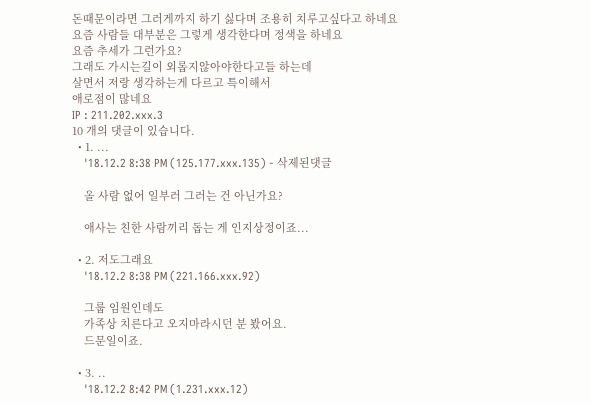돈때문이라면 그러게까지 하기 싫다며 조용히 치루고싶다고 하네요
요즘 사람들 대부분은 그렇게 생각한다며 정색을 하네요
요즘 추세가 그런가요?
그래도 가시는길이 외롭지않아야한다고들 하는데
살면서 저랑 생각하는게 다르고 특이해서
애로점이 많네요
IP : 211.202.xxx.3
10 개의 댓글이 있습니다.
  • 1. ...
    '18.12.2 8:38 PM (125.177.xxx.135) - 삭제된댓글

    올 사람 없어 일부러 그러는 건 아닌가요?

    애사는 친한 사람끼리 돕는 게 인지상정이죠...

  • 2. 저도그래요
    '18.12.2 8:38 PM (221.166.xxx.92)

    그룹 임원인데도
    가족상 치른다고 오지마라시던 분 봤어요.
    드문일이죠.

  • 3. ..
    '18.12.2 8:42 PM (1.231.xxx.12)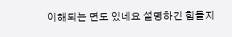이해되는 면도 있네요 설명하긴 힘들지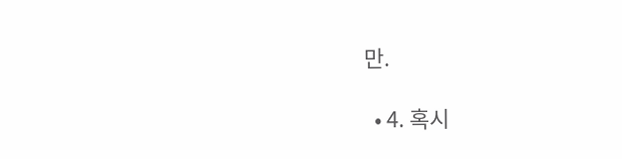만.

  • 4. 혹시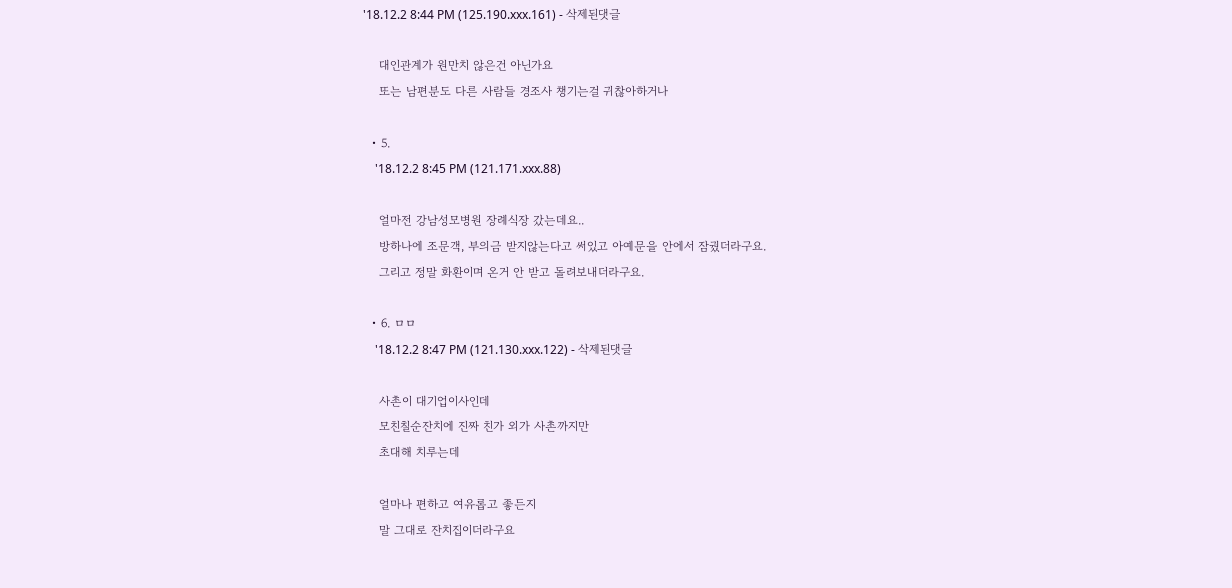'18.12.2 8:44 PM (125.190.xxx.161) - 삭제된댓글

    대인관계가 원만치 않은건 아닌가요
    또는 남편분도 다른 사람들 경조사 챙기는걸 귀찮아하거나

  • 5.
    '18.12.2 8:45 PM (121.171.xxx.88)

    얼마전 강남성모병원 장례식장 갔는데요..
    방하나에 조문객, 부의금 받지않는다고 써있고 아예문을 안에서 잠궜더라구요.
    그리고 정말 화환이며 온거 안 받고 돌려보내더라구요.

  • 6. ㅁㅁ
    '18.12.2 8:47 PM (121.130.xxx.122) - 삭제된댓글

    사촌이 대기업이사인데
    모친칠순잔치에 진짜 친가 외가 사촌까지만
    초대해 치루는데

    얼마나 편하고 여유롭고 좋든지
    말 그대로 잔치집이더라구요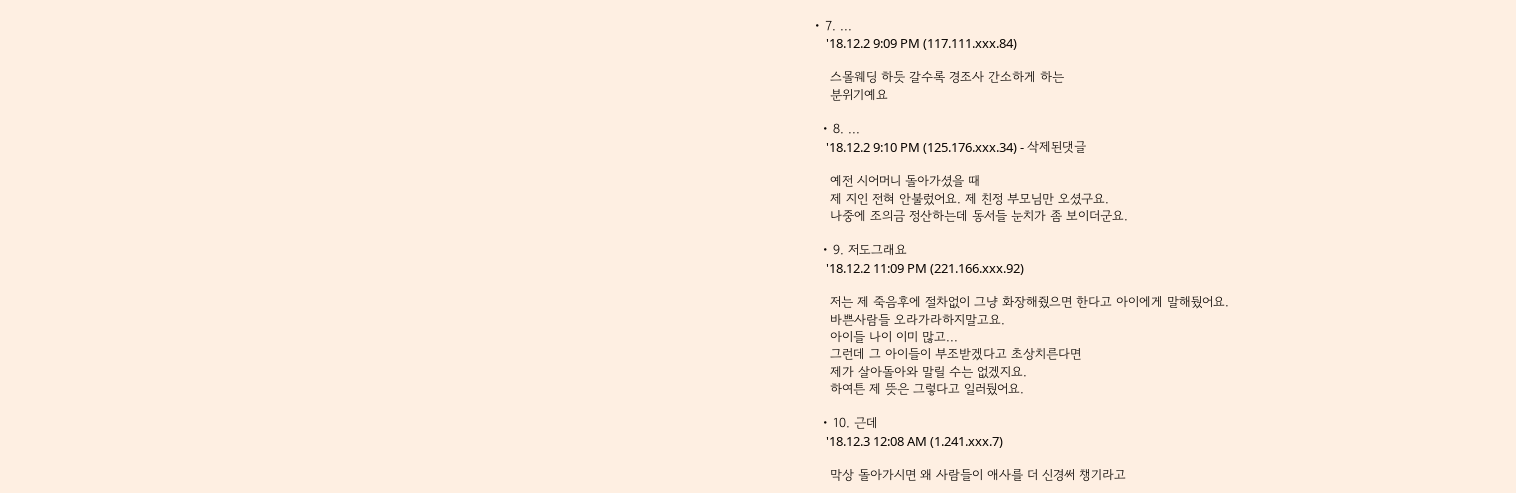• 7. ...
    '18.12.2 9:09 PM (117.111.xxx.84)

    스몰웨딩 하듯 갈수록 경조사 간소하게 하는
    분위기예요

  • 8. ...
    '18.12.2 9:10 PM (125.176.xxx.34) - 삭제된댓글

    예전 시어머니 돌아가셨을 때
    제 지인 전혀 안불렀어요. 제 친정 부모님만 오셨구요.
    나중에 조의금 정산하는데 동서들 눈치가 좀 보이더군요.

  • 9. 저도그래요
    '18.12.2 11:09 PM (221.166.xxx.92)

    저는 제 죽음후에 절차없이 그냥 화장해줬으면 한다고 아이에게 말해뒀어요.
    바쁜사람들 오라가라하지말고요.
    아이들 나이 이미 많고...
    그런데 그 아이들이 부조받겠다고 초상치른다면
    제가 살아돌아와 말릴 수는 없겠지요.
    하여튼 제 뜻은 그렇다고 일러뒀어요.

  • 10. 근데
    '18.12.3 12:08 AM (1.241.xxx.7)

    막상 돌아가시면 왜 사람들이 애사를 더 신경써 챙기라고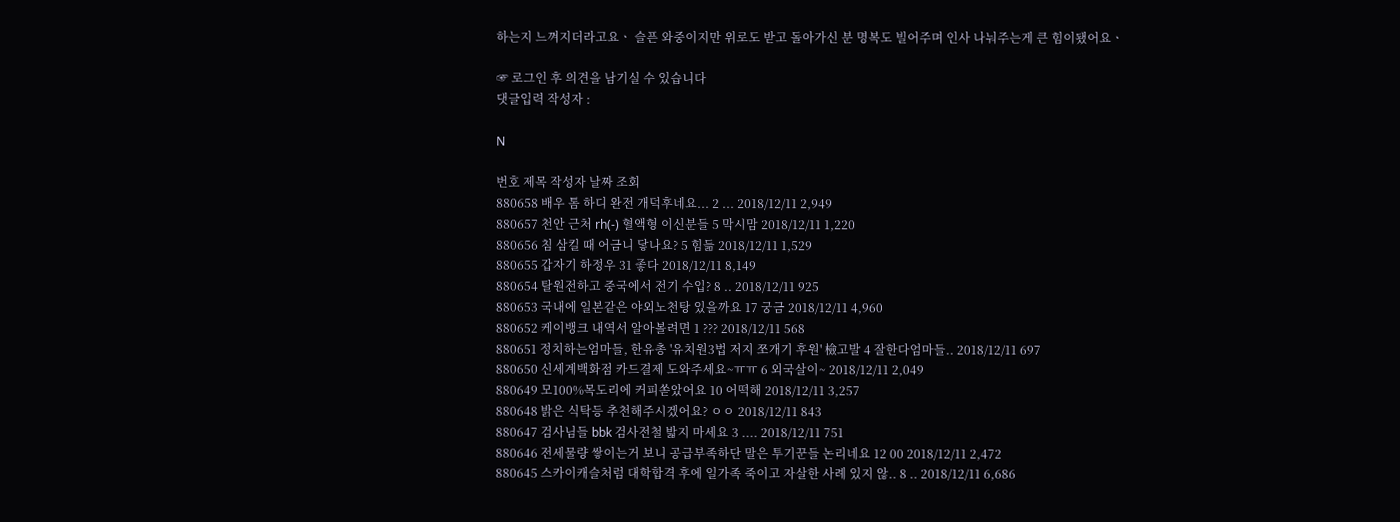하는지 느껴지더라고요ㆍ 슬픈 와중이지만 위로도 받고 돌아가신 분 명복도 빌어주며 인사 나눠주는게 큰 힘이됐어요ㆍ

☞ 로그인 후 의견을 남기실 수 있습니다
댓글입력 작성자 :

N

번호 제목 작성자 날짜 조회
880658 배우 톰 하디 완전 개덕후네요... 2 ... 2018/12/11 2,949
880657 천안 근처 rh(-) 혈액형 이신분들 5 막시맘 2018/12/11 1,220
880656 침 삼킬 때 어금니 닿나요? 5 힘듦 2018/12/11 1,529
880655 갑자기 하정우 31 좋다 2018/12/11 8,149
880654 탈원전하고 중국에서 전기 수입? 8 .. 2018/12/11 925
880653 국내에 일본같은 야외노천탕 있을까요 17 궁금 2018/12/11 4,960
880652 케이뱅크 내역서 알아볼려면 1 ??? 2018/12/11 568
880651 정치하는엄마들, 한유총 '유치원3법 저지 쪼개기 후원' 檢고발 4 잘한다엄마들.. 2018/12/11 697
880650 신세계백화점 카드결제 도와주세요~ㅠㅠ 6 외국살이~ 2018/12/11 2,049
880649 모100%목도리에 커피쏟았어요 10 어떡해 2018/12/11 3,257
880648 밝은 식탁등 추천해주시겠어요? ㅇㅇ 2018/12/11 843
880647 검사님들 bbk 검사전철 밟지 마세요 3 .... 2018/12/11 751
880646 전세물량 쌓이는거 보니 공급부족하단 말은 투기꾼들 논리네요 12 00 2018/12/11 2,472
880645 스카이캐슬처럼 대학합격 후에 일가족 죽이고 자살한 사례 있지 않.. 8 .. 2018/12/11 6,686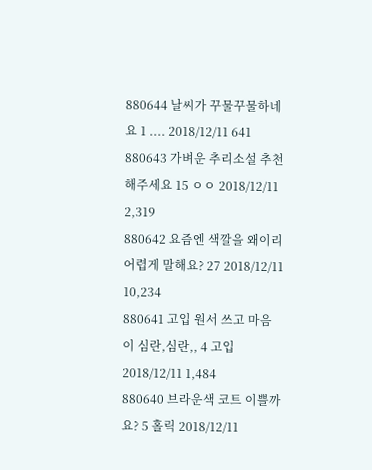880644 날씨가 꾸물꾸물하네요 1 .... 2018/12/11 641
880643 가벼운 추리소설 추천해주세요 15 ㅇㅇ 2018/12/11 2,319
880642 요즘엔 색깔을 왜이리 어렵게 말해요? 27 2018/12/11 10,234
880641 고입 원서 쓰고 마음이 심란,심란,, 4 고입 2018/12/11 1,484
880640 브라운색 코트 이쁠까요? 5 홀릭 2018/12/11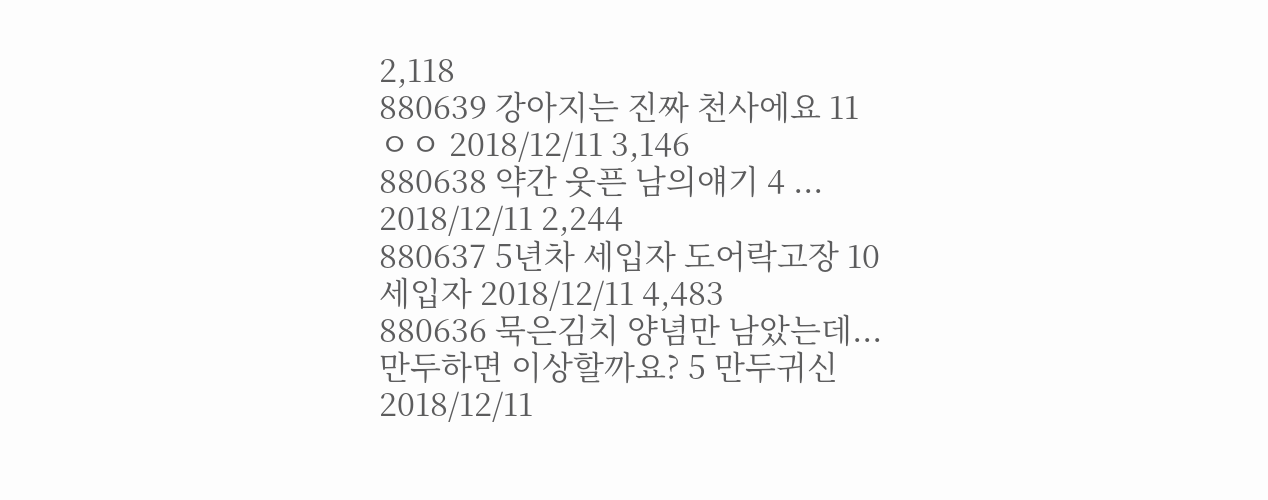2,118
880639 강아지는 진짜 천사에요 11 ㅇㅇ 2018/12/11 3,146
880638 약간 웃픈 남의얘기 4 ... 2018/12/11 2,244
880637 5년차 세입자 도어락고장 10 세입자 2018/12/11 4,483
880636 묵은김치 양념만 남았는데...만두하면 이상할까요? 5 만두귀신 2018/12/11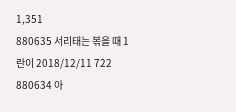1,351
880635 서리태는 볶을 때 1 란이 2018/12/11 722
880634 아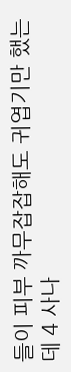들이 피부 까무잡잡해도 귀엽기만 했는데 4 사나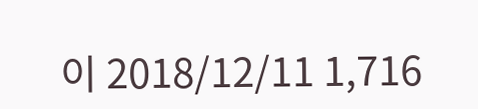이 2018/12/11 1,716